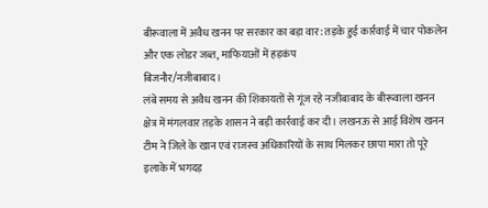बीरूवाला में अवैध खनन पर सरकार का बड़ा वार: तड़के हुई कार्रवाई में चार पोकलेन और एक लोडर जब्त, माफियाओं में हड़कंप
बिजनौर/नजीबाबाद।
लंबे समय से अवैध खनन की शिकायतों से गूंज रहे नजीबाबाद के बीरूवाला खनन क्षेत्र में मंगलवार तड़के शासन ने बड़ी कार्रवाई कर दी। लखनऊ से आई विशेष खनन टीम ने जिले के खान एवं राजस्व अधिकारियों के साथ मिलकर छापा मारा तो पूरे इलाके में भगदड़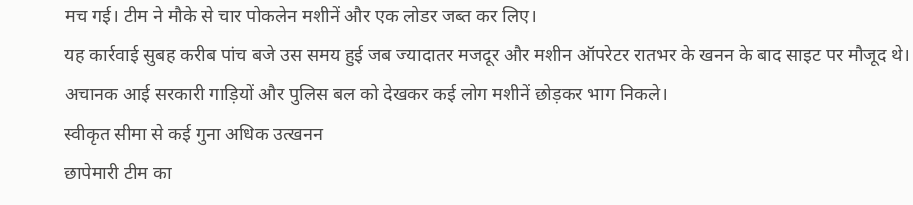मच गई। टीम ने मौके से चार पोकलेन मशीनें और एक लोडर जब्त कर लिए।
यह कार्रवाई सुबह करीब पांच बजे उस समय हुई जब ज्यादातर मजदूर और मशीन ऑपरेटर रातभर के खनन के बाद साइट पर मौजूद थे। अचानक आई सरकारी गाड़ियों और पुलिस बल को देखकर कई लोग मशीनें छोड़कर भाग निकले।
स्वीकृत सीमा से कई गुना अधिक उत्खनन
छापेमारी टीम का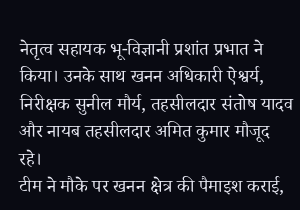नेतृत्व सहायक भू-विज्ञानी प्रशांत प्रभात ने किया। उनके साथ खनन अधिकारी ऐश्वर्य, निरीक्षक सुनील मौर्य, तहसीलदार संतोष यादव और नायब तहसीलदार अमित कुमार मौजूद रहे।
टीम ने मौके पर खनन क्षेत्र की पैमाइश कराई,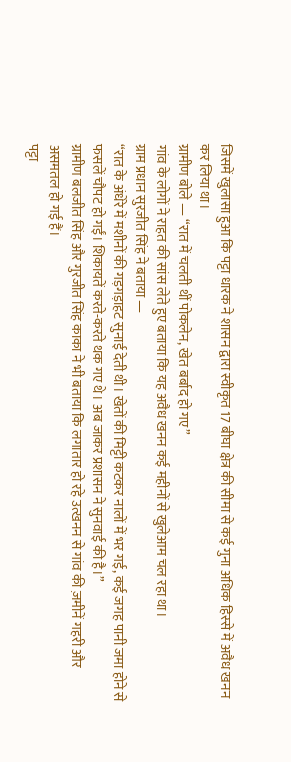जिसमें खुलासा हुआ कि पट्टा धारक ने शासन द्वारा स्वीकृत 17 बीघा क्षेत्र की सीमा से कई गुना अधिक हिस्से में अवैध खनन कर लिया था।
ग्रामीण बोले — “रात में चलती थीं पोकलेन, खेत बर्बाद हो गए”
गांव के लोगों ने राहत की सांस लेते हुए बताया कि यह अवैध खनन कई महीनों से खुलेआम चल रहा था।
ग्राम प्रधान सुरजीत सिंह ने बताया —
“रात के अंधेरे में मशीनों की गड़गड़ाहट सुनाई देती थी। खेतों की मिट्टी कटकर नालों में भर गई, कई जगह पानी जमा होने से फसलें चौपट हो गईं। शिकायतें करते-करते थक गए थे। अब जाकर प्रशासन ने सुनवाई की है।”
ग्रामीण बलजीत सिंह और गुरजीत सिंह काका ने भी बताया कि लगातार हो रहे उत्खनन से गांव की ज़मीनें गहरी और असमतल हो गई हैं।
पट्टा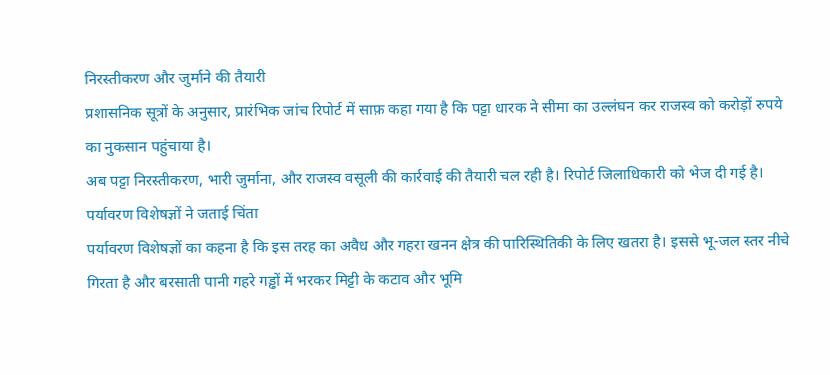निरस्तीकरण और जुर्माने की तैयारी
प्रशासनिक सूत्रों के अनुसार, प्रारंभिक जांच रिपोर्ट में साफ़ कहा गया है कि पट्टा धारक ने सीमा का उल्लंघन कर राजस्व को करोड़ों रुपये का नुकसान पहुंचाया है।
अब पट्टा निरस्तीकरण, भारी जुर्माना, और राजस्व वसूली की कार्रवाई की तैयारी चल रही है। रिपोर्ट जिलाधिकारी को भेज दी गई है।
पर्यावरण विशेषज्ञों ने जताई चिंता
पर्यावरण विशेषज्ञों का कहना है कि इस तरह का अवैध और गहरा खनन क्षेत्र की पारिस्थितिकी के लिए खतरा है। इससे भू-जल स्तर नीचे गिरता है और बरसाती पानी गहरे गड्ढों में भरकर मिट्टी के कटाव और भूमि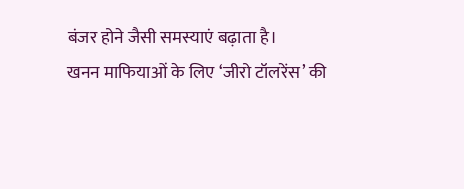बंजर होने जैसी समस्याएं बढ़ाता है।
खनन माफियाओं के लिए ‘जीरो टॉलरेंस’ की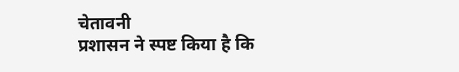चेतावनी
प्रशासन ने स्पष्ट किया है कि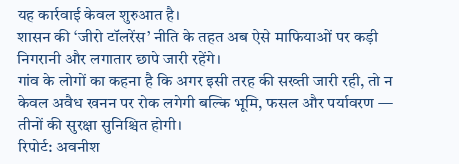यह कार्रवाई केवल शुरुआत है।
शासन की ‘जीरो टॉलरेंस’ नीति के तहत अब ऐसे माफियाओं पर कड़ी निगरानी और लगातार छापे जारी रहेंगे।
गांव के लोगों का कहना है कि अगर इसी तरह की सख्ती जारी रही, तो न केवल अवैध खनन पर रोक लगेगी बल्कि भूमि, फसल और पर्यावरण — तीनों की सुरक्षा सुनिश्चित होगी।
रिपोर्ट: अवनीश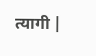त्यागी |